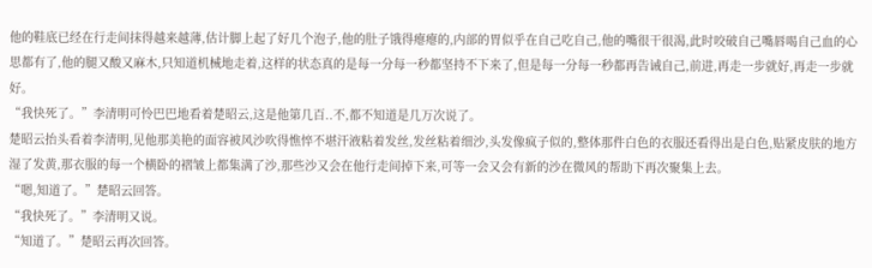他的鞋底已经在行走间抹得越来越薄,估计脚上起了好几个泡子,他的肚子饿得瘪瘪的,内部的胃似乎在自己吃自己,他的嘴很干很渴,此时咬破自己嘴唇喝自己血的心思都有了,他的腿又酸又麻木,只知道机械地走着,这样的状态真的是每一分每一秒都坚持不下来了,但是每一分每一秒都再告诫自己,前进,再走一步就好,再走一步就好。
“我快死了。”李清明可怜巴巴地看着楚昭云,这是他第几百..不,都不知道是几万次说了。
楚昭云抬头看着李清明,见他那美艳的面容被风沙吹得憔悴不堪汗液粘着发丝,发丝粘着细沙,头发像疯子似的,整体那件白色的衣服还看得出是白色,贴紧皮肤的地方湿了发黄,那衣服的每一个横卧的褶皱上都集满了沙,那些沙又会在他行走间掉下来,可等一会又会有新的沙在微风的帮助下再次聚集上去。
“嗯,知道了。”楚昭云回答。
“我快死了。”李清明又说。
“知道了。”楚昭云再次回答。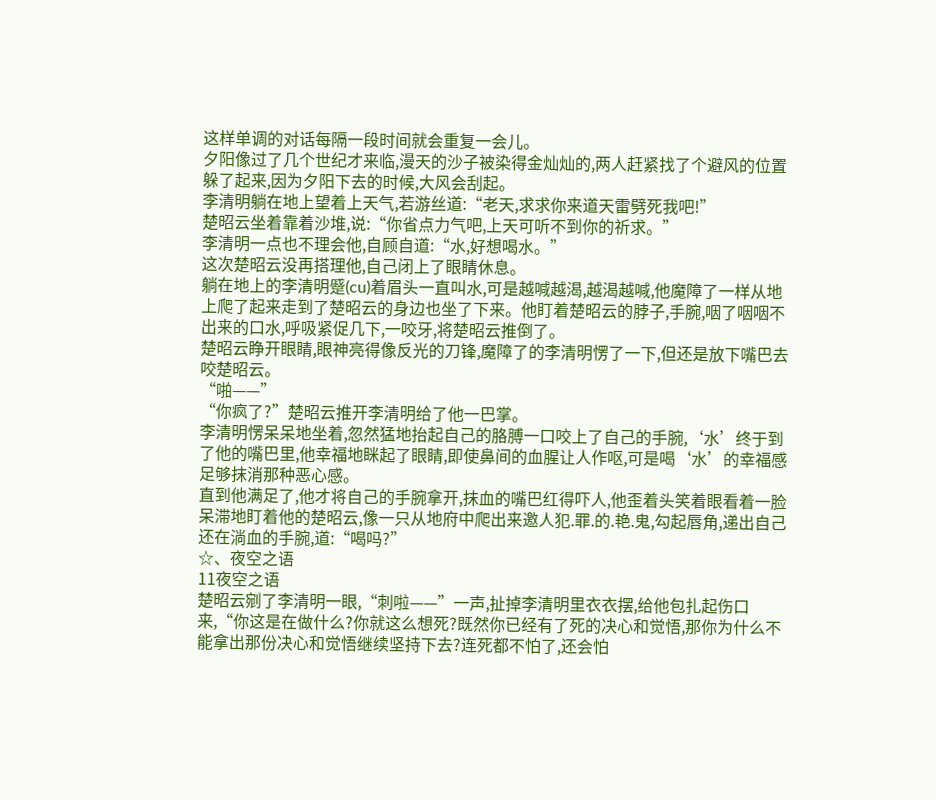这样单调的对话每隔一段时间就会重复一会儿。
夕阳像过了几个世纪才来临,漫天的沙子被染得金灿灿的,两人赶紧找了个避风的位置躲了起来,因为夕阳下去的时候,大风会刮起。
李清明躺在地上望着上天气,若游丝道:“老天,求求你来道天雷劈死我吧!”
楚昭云坐着靠着沙堆,说:“你省点力气吧,上天可听不到你的祈求。”
李清明一点也不理会他,自顾自道:“水,好想喝水。”
这次楚昭云没再搭理他,自己闭上了眼睛休息。
躺在地上的李清明蹙(cu)着眉头一直叫水,可是越喊越渴,越渴越喊,他魔障了一样从地上爬了起来走到了楚昭云的身边也坐了下来。他盯着楚昭云的脖子,手腕,咽了咽咽不出来的口水,呼吸紧促几下,一咬牙,将楚昭云推倒了。
楚昭云睁开眼睛,眼神亮得像反光的刀锋,魔障了的李清明愣了一下,但还是放下嘴巴去咬楚昭云。
“啪——”
“你疯了?”楚昭云推开李清明给了他一巴掌。
李清明愣呆呆地坐着,忽然猛地抬起自己的胳膊一口咬上了自己的手腕,‘水’终于到了他的嘴巴里,他幸福地眯起了眼睛,即使鼻间的血腥让人作呕,可是喝‘水’的幸福感足够抹消那种恶心感。
直到他满足了,他才将自己的手腕拿开,抹血的嘴巴红得吓人,他歪着头笑着眼看着一脸呆滞地盯着他的楚昭云,像一只从地府中爬出来邀人犯.罪.的.艳.鬼,勾起唇角,递出自己还在淌血的手腕,道:“喝吗?”
☆、夜空之语
11夜空之语
楚昭云剜了李清明一眼,“刺啦——”一声,扯掉李清明里衣衣摆,给他包扎起伤口来,“你这是在做什么?你就这么想死?既然你已经有了死的决心和觉悟,那你为什么不能拿出那份决心和觉悟继续坚持下去?连死都不怕了,还会怕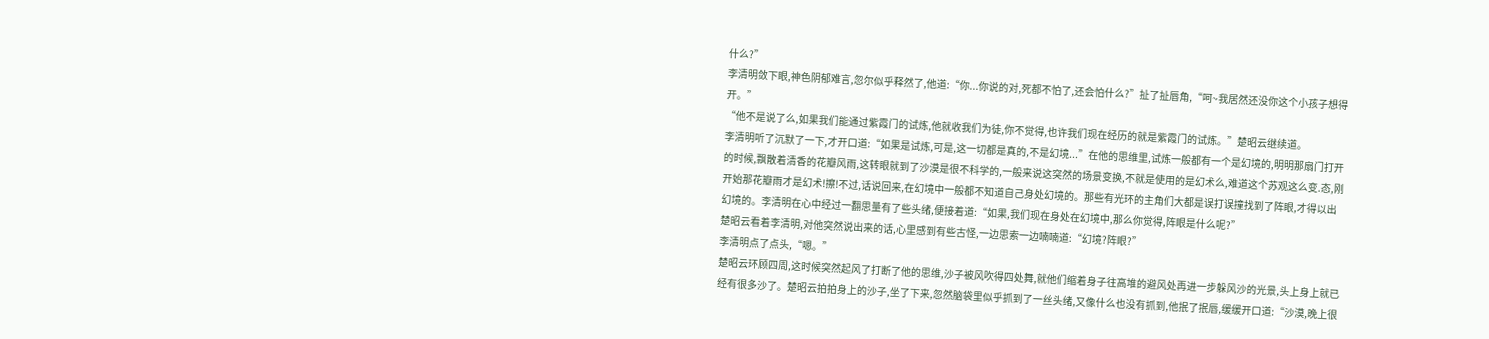什么?”
李清明敛下眼,神色阴郁难言,忽尔似乎释然了,他道:“你...你说的对,死都不怕了,还会怕什么?”扯了扯唇角,“呵~我居然还没你这个小孩子想得开。”
“他不是说了么,如果我们能通过紫霞门的试炼,他就收我们为徒,你不觉得,也许我们现在经历的就是紫霞门的试炼。”楚昭云继续道。
李清明听了沉默了一下,才开口道:“如果是试炼,可是,这一切都是真的,不是幻境...”在他的思维里,试炼一般都有一个是幻境的,明明那扇门打开的时候,飘散着清香的花瓣风雨,这转眼就到了沙漠是很不科学的,一般来说这突然的场景变换,不就是使用的是幻术么,难道这个苏观这么变.态,刚开始那花瓣雨才是幻术!擦!不过,话说回来,在幻境中一般都不知道自己身处幻境的。那些有光环的主角们大都是误打误撞找到了阵眼,才得以出幻境的。李清明在心中经过一翻思量有了些头绪,便接着道:“如果,我们现在身处在幻境中,那么你觉得,阵眼是什么呢?”
楚昭云看着李清明,对他突然说出来的话,心里感到有些古怪,一边思索一边喃喃道:“幻境?阵眼?”
李清明点了点头,“嗯。”
楚昭云环顾四周,这时候突然起风了打断了他的思维,沙子被风吹得四处舞,就他们缩着身子往高堆的避风处再进一步躲风沙的光景,头上身上就已经有很多沙了。楚昭云拍拍身上的沙子,坐了下来,忽然脑袋里似乎抓到了一丝头绪,又像什么也没有抓到,他抿了抿唇,缓缓开口道:“沙漠,晚上很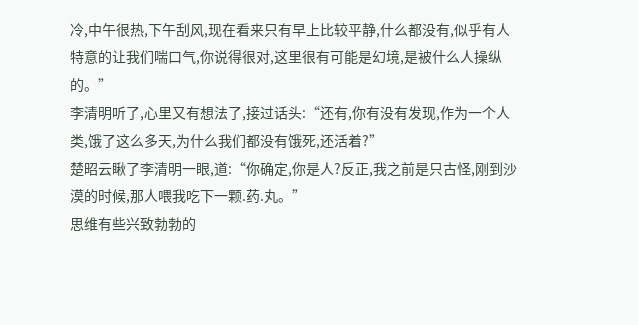冷,中午很热,下午刮风,现在看来只有早上比较平静,什么都没有,似乎有人特意的让我们喘口气,你说得很对,这里很有可能是幻境,是被什么人操纵的。”
李清明听了,心里又有想法了,接过话头:“还有,你有没有发现,作为一个人类,饿了这么多天,为什么我们都没有饿死,还活着?”
楚昭云瞅了李清明一眼,道:“你确定,你是人?反正,我之前是只古怪,刚到沙漠的时候,那人喂我吃下一颗.药.丸。”
思维有些兴致勃勃的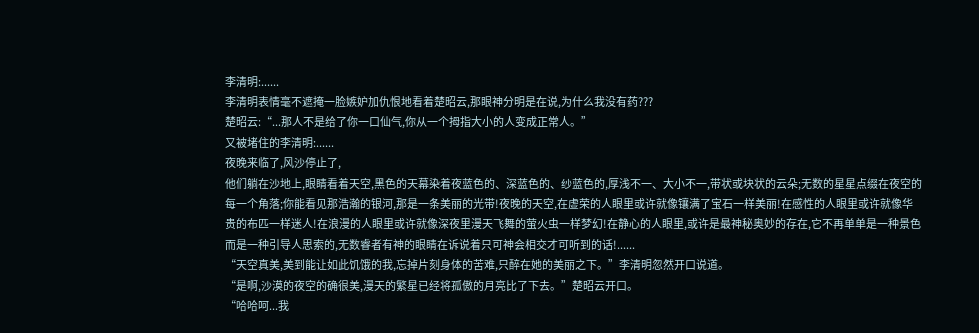李清明:......
李清明表情毫不遮掩一脸嫉妒加仇恨地看着楚昭云,那眼神分明是在说,为什么我没有药???
楚昭云:“...那人不是给了你一口仙气,你从一个拇指大小的人变成正常人。”
又被堵住的李清明:......
夜晚来临了,风沙停止了,
他们躺在沙地上,眼睛看着天空,黑色的天幕染着夜蓝色的、深蓝色的、纱蓝色的,厚浅不一、大小不一,带状或块状的云朵;无数的星星点缀在夜空的每一个角落;你能看见那浩瀚的银河,那是一条美丽的光带!夜晚的天空,在虚荣的人眼里或许就像镶满了宝石一样美丽!在感性的人眼里或许就像华贵的布匹一样迷人!在浪漫的人眼里或许就像深夜里漫天飞舞的萤火虫一样梦幻!在静心的人眼里,或许是最神秘奥妙的存在,它不再单单是一种景色而是一种引导人思索的,无数睿者有神的眼睛在诉说着只可神会相交才可听到的话!......
“天空真美,美到能让如此饥饿的我,忘掉片刻身体的苦难,只醉在她的美丽之下。”李清明忽然开口说道。
“是啊,沙漠的夜空的确很美,漫天的繁星已经将孤傲的月亮比了下去。”楚昭云开口。
“哈哈呵...我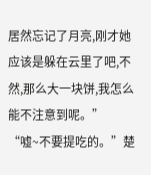居然忘记了月亮,刚才她应该是躲在云里了吧,不然,那么大一块饼,我怎么能不注意到呢。”
“嘘~不要提吃的。”楚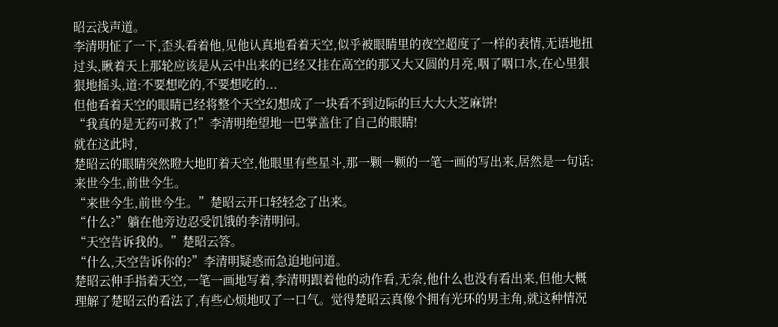昭云浅声道。
李清明怔了一下,歪头看着他,见他认真地看着天空,似乎被眼睛里的夜空超度了一样的表情,无语地扭过头,瞅着天上那轮应该是从云中出来的已经又挂在高空的那又大又圆的月亮,咽了咽口水,在心里狠狠地摇头,道:不要想吃的,不要想吃的...
但他看着天空的眼睛已经将整个天空幻想成了一块看不到边际的巨大大大芝麻饼!
“我真的是无药可救了!”李清明绝望地一巴掌盖住了自己的眼睛!
就在这此时,
楚昭云的眼睛突然瞪大地盯着天空,他眼里有些星斗,那一颗一颗的一笔一画的写出来,居然是一句话:来世今生,前世今生。
“来世今生,前世今生。”楚昭云开口轻轻念了出来。
“什么?”躺在他旁边忍受饥饿的李清明问。
“天空告诉我的。”楚昭云答。
“什么,天空告诉你的?”李清明疑惑而急迫地问道。
楚昭云伸手指着天空,一笔一画地写着,李清明跟着他的动作看,无奈,他什么也没有看出来,但他大概理解了楚昭云的看法了,有些心烦地叹了一口气。觉得楚昭云真像个拥有光环的男主角,就这种情况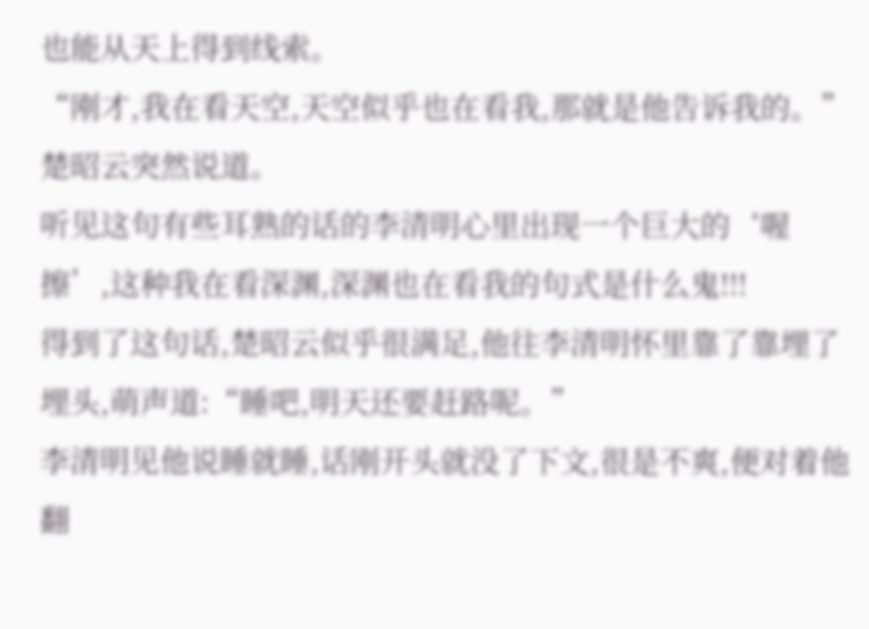也能从天上得到线索。
“刚才,我在看天空,天空似乎也在看我,那就是他告诉我的。”楚昭云突然说道。
听见这句有些耳熟的话的李清明心里出现一个巨大的‘喔擦’,这种我在看深渊,深渊也在看我的句式是什么鬼!!!
得到了这句话,楚昭云似乎很满足,他往李清明怀里靠了靠埋了埋头,萌声道:“睡吧,明天还要赶路呢。”
李清明见他说睡就睡,话刚开头就没了下文,很是不爽,便对着他翻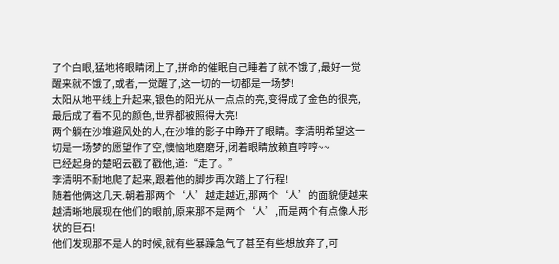了个白眼,猛地将眼睛闭上了,拼命的催眠自己睡着了就不饿了,最好一觉醒来就不饿了,或者,一觉醒了,这一切的一切都是一场梦!
太阳从地平线上升起来,银色的阳光从一点点的亮,变得成了金色的很亮,最后成了看不见的颜色,世界都被照得大亮!
两个躺在沙堆避风处的人,在沙堆的影子中睁开了眼睛。李清明希望这一切是一场梦的愿望作了空,懊恼地磨磨牙,闭着眼睛放赖直哼哼~~
已经起身的楚昭云戳了戳他,道:“走了。”
李清明不耐地爬了起来,跟着他的脚步再次踏上了行程!
随着他俩这几天.朝着那两个‘人’越走越近,那两个‘人’的面貌便越来越清晰地展现在他们的眼前,原来那不是两个‘人’,而是两个有点像人形状的巨石!
他们发现那不是人的时候,就有些暴躁急气了甚至有些想放弃了,可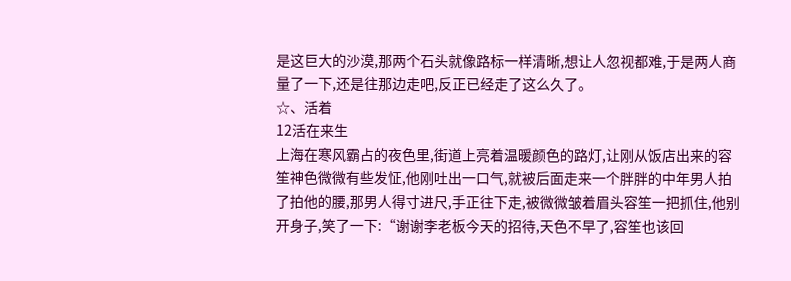是这巨大的沙漠,那两个石头就像路标一样清晰,想让人忽视都难,于是两人商量了一下,还是往那边走吧,反正已经走了这么久了。
☆、活着
12活在来生
上海在寒风霸占的夜色里,街道上亮着温暖颜色的路灯,让刚从饭店出来的容笙神色微微有些发怔,他刚吐出一口气,就被后面走来一个胖胖的中年男人拍了拍他的腰,那男人得寸进尺,手正往下走,被微微皱着眉头容笙一把抓住,他别开身子,笑了一下:“谢谢李老板今天的招待,天色不早了,容笙也该回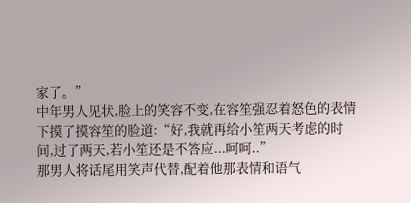家了。”
中年男人见状,脸上的笑容不变,在容笙强忍着怒色的表情下摸了摸容笙的脸道:“好,我就再给小笙两天考虑的时间,过了两天,若小笙还是不答应...呵呵..”
那男人将话尾用笑声代替,配着他那表情和语气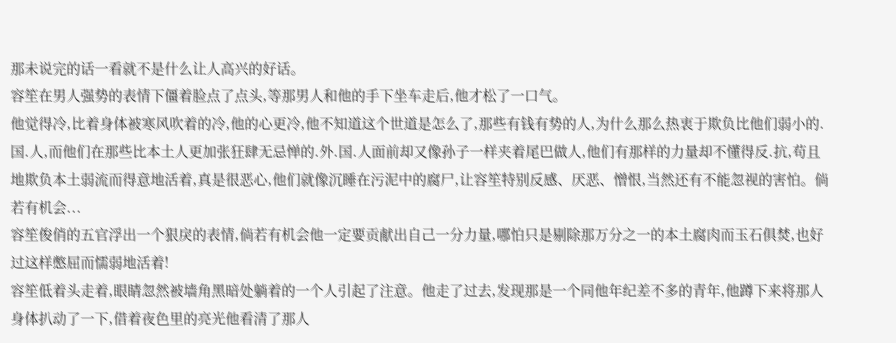那未说完的话一看就不是什么让人高兴的好话。
容笙在男人强势的表情下僵着脸点了点头,等那男人和他的手下坐车走后,他才松了一口气。
他觉得冷,比着身体被寒风吹着的冷,他的心更冷,他不知道这个世道是怎么了,那些有钱有势的人,为什么那么热衷于欺负比他们弱小的.国.人,而他们在那些比本土人更加张狂肆无忌惮的.外.国.人面前却又像孙子一样夹着尾巴做人,他们有那样的力量却不懂得反.抗,苟且地欺负本土弱流而得意地活着,真是很恶心,他们就像沉睡在污泥中的腐尸,让容笙特别反感、厌恶、憎恨,当然还有不能忽视的害怕。倘若有机会...
容笙俊俏的五官浮出一个狠戾的表情,倘若有机会他一定要贡献出自己一分力量,哪怕只是剔除那万分之一的本土腐肉而玉石俱焚,也好过这样憋屈而懦弱地活着!
容笙低着头走着,眼睛忽然被墙角黑暗处躺着的一个人引起了注意。他走了过去,发现那是一个同他年纪差不多的青年,他蹲下来将那人身体扒动了一下,借着夜色里的亮光他看清了那人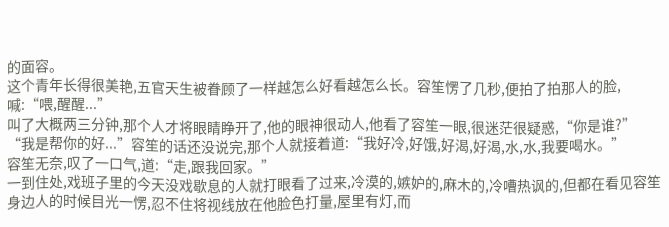的面容。
这个青年长得很美艳,五官天生被眷顾了一样越怎么好看越怎么长。容笙愣了几秒,便拍了拍那人的脸,喊:“喂,醒醒...”
叫了大概两三分钟,那个人才将眼睛睁开了,他的眼神很动人,他看了容笙一眼,很迷茫很疑惑,“你是谁?”
“我是帮你的好...”容笙的话还没说完,那个人就接着道:“我好冷,好饿,好渴,好渴,水,水,我要喝水。”
容笙无奈,叹了一口气,道:“走,跟我回家。”
一到住处,戏班子里的今天没戏歇息的人就打眼看了过来,冷漠的,嫉妒的,麻木的,冷嘈热讽的,但都在看见容笙身边人的时候目光一愣,忍不住将视线放在他脸色打量,屋里有灯,而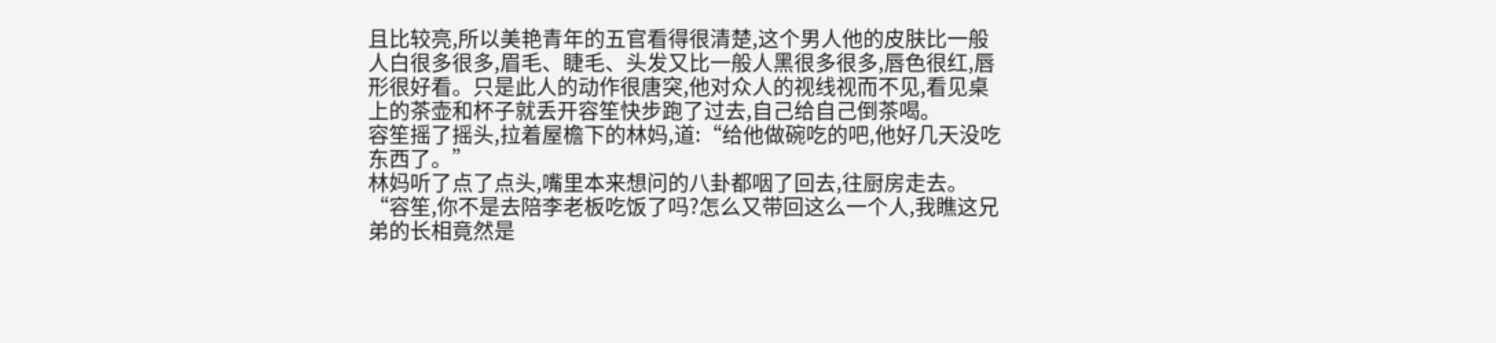且比较亮,所以美艳青年的五官看得很清楚,这个男人他的皮肤比一般人白很多很多,眉毛、睫毛、头发又比一般人黑很多很多,唇色很红,唇形很好看。只是此人的动作很唐突,他对众人的视线视而不见,看见桌上的茶壶和杯子就丢开容笙快步跑了过去,自己给自己倒茶喝。
容笙摇了摇头,拉着屋檐下的林妈,道:“给他做碗吃的吧,他好几天没吃东西了。”
林妈听了点了点头,嘴里本来想问的八卦都咽了回去,往厨房走去。
“容笙,你不是去陪李老板吃饭了吗?怎么又带回这么一个人,我瞧这兄弟的长相竟然是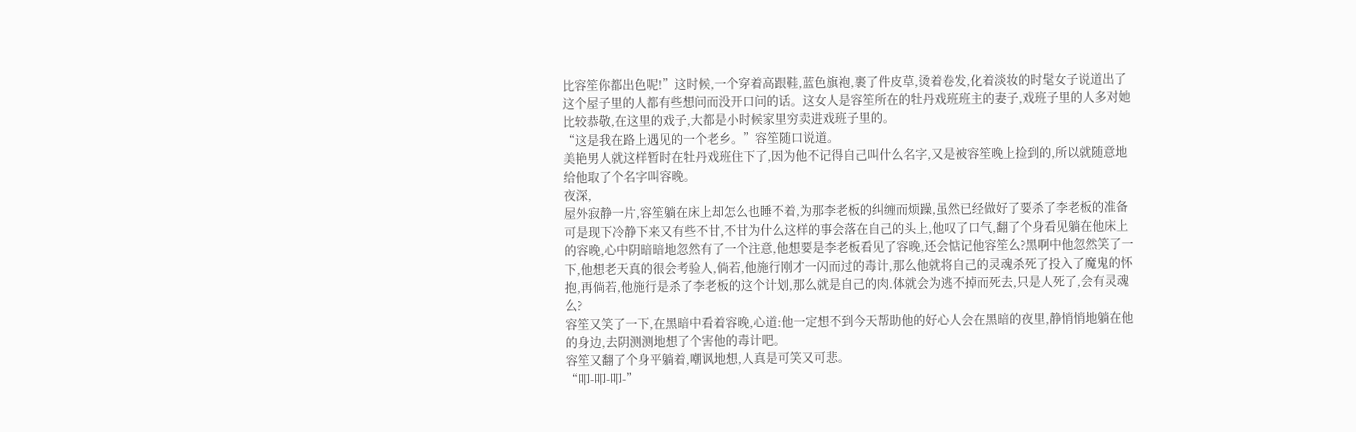比容笙你都出色呢!”这时候,一个穿着高跟鞋,蓝色旗袍,裹了件皮草,烫着卷发,化着淡妆的时髦女子说道出了这个屋子里的人都有些想问而没开口问的话。这女人是容笙所在的牡丹戏班班主的妻子,戏班子里的人多对她比较恭敬,在这里的戏子,大都是小时候家里穷卖进戏班子里的。
“这是我在路上遇见的一个老乡。”容笙随口说道。
美艳男人就这样暂时在牡丹戏班住下了,因为他不记得自己叫什么名字,又是被容笙晚上捡到的,所以就随意地给他取了个名字叫容晚。
夜深,
屋外寂静一片,容笙躺在床上却怎么也睡不着,为那李老板的纠缠而烦躁,虽然已经做好了要杀了李老板的准备可是现下冷静下来又有些不甘,不甘为什么这样的事会落在自己的头上,他叹了口气,翻了个身看见躺在他床上的容晚,心中阴暗暗地忽然有了一个注意,他想要是李老板看见了容晚,还会惦记他容笙么?黑啊中他忽然笑了一下,他想老天真的很会考验人,倘若,他施行刚才一闪而过的毒计,那么他就将自己的灵魂杀死了投入了魔鬼的怀抱,再倘若,他施行是杀了李老板的这个计划,那么就是自己的肉.体就会为逃不掉而死去,只是人死了,会有灵魂么?
容笙又笑了一下,在黑暗中看着容晚,心道:他一定想不到今天帮助他的好心人会在黑暗的夜里,静悄悄地躺在他的身边,去阴测测地想了个害他的毒计吧。
容笙又翻了个身平躺着,嘲讽地想,人真是可笑又可悲。
“叩-叩-叩-”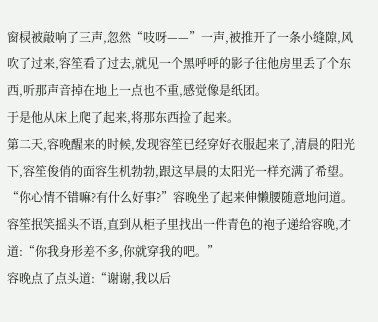窗棂被敲响了三声,忽然“吱呀——”一声,被推开了一条小缝隙,风吹了过来,容笙看了过去,就见一个黑呼呼的影子往他房里丢了个东西,听那声音掉在地上一点也不重,感觉像是纸团。
于是他从床上爬了起来,将那东西捡了起来。
第二天,容晚醒来的时候,发现容笙已经穿好衣服起来了,清晨的阳光下,容笙俊俏的面容生机勃勃,跟这早晨的太阳光一样充满了希望。
“你心情不错嘛?有什么好事?”容晚坐了起来伸懒腰随意地问道。容笙抿笑摇头不语,直到从柜子里找出一件青色的袍子递给容晚,才道:“你我身形差不多,你就穿我的吧。”
容晚点了点头道:“谢谢,我以后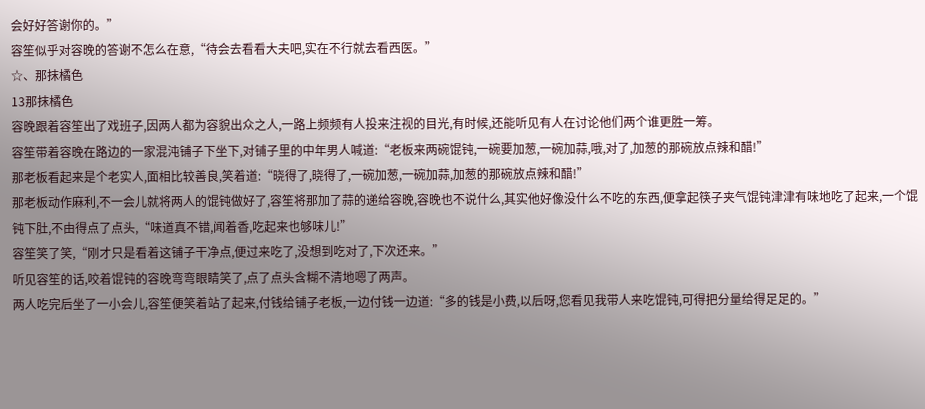会好好答谢你的。”
容笙似乎对容晚的答谢不怎么在意,“待会去看看大夫吧,实在不行就去看西医。”
☆、那抹橘色
13那抹橘色
容晚跟着容笙出了戏班子,因两人都为容貌出众之人,一路上频频有人投来注视的目光,有时候,还能听见有人在讨论他们两个谁更胜一筹。
容笙带着容晚在路边的一家混沌铺子下坐下,对铺子里的中年男人喊道:“老板来两碗馄钝,一碗要加葱,一碗加蒜,哦,对了,加葱的那碗放点辣和醋!”
那老板看起来是个老实人,面相比较善良,笑着道:“晓得了,晓得了,一碗加葱,一碗加蒜,加葱的那碗放点辣和醋!”
那老板动作麻利,不一会儿就将两人的馄钝做好了,容笙将那加了蒜的递给容晚,容晚也不说什么,其实他好像没什么不吃的东西,便拿起筷子夹气馄钝津津有味地吃了起来,一个馄钝下肚,不由得点了点头,“味道真不错,闻着香,吃起来也够味儿!”
容笙笑了笑,“刚才只是看着这铺子干净点,便过来吃了,没想到吃对了,下次还来。”
听见容笙的话,咬着馄钝的容晚弯弯眼睛笑了,点了点头含糊不清地嗯了两声。
两人吃完后坐了一小会儿,容笙便笑着站了起来,付钱给铺子老板,一边付钱一边道:“多的钱是小费,以后呀,您看见我带人来吃馄钝,可得把分量给得足足的。”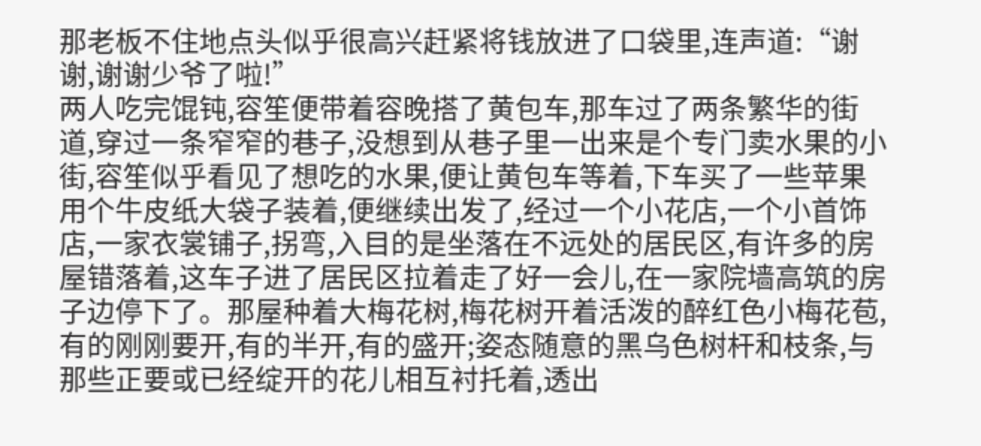那老板不住地点头似乎很高兴赶紧将钱放进了口袋里,连声道:“谢谢,谢谢少爷了啦!”
两人吃完馄钝,容笙便带着容晚搭了黄包车,那车过了两条繁华的街道,穿过一条窄窄的巷子,没想到从巷子里一出来是个专门卖水果的小街,容笙似乎看见了想吃的水果,便让黄包车等着,下车买了一些苹果用个牛皮纸大袋子装着,便继续出发了,经过一个小花店,一个小首饰店,一家衣裳铺子,拐弯,入目的是坐落在不远处的居民区,有许多的房屋错落着,这车子进了居民区拉着走了好一会儿,在一家院墙高筑的房子边停下了。那屋种着大梅花树,梅花树开着活泼的醉红色小梅花苞,有的刚刚要开,有的半开,有的盛开;姿态随意的黑乌色树杆和枝条,与那些正要或已经绽开的花儿相互衬托着,透出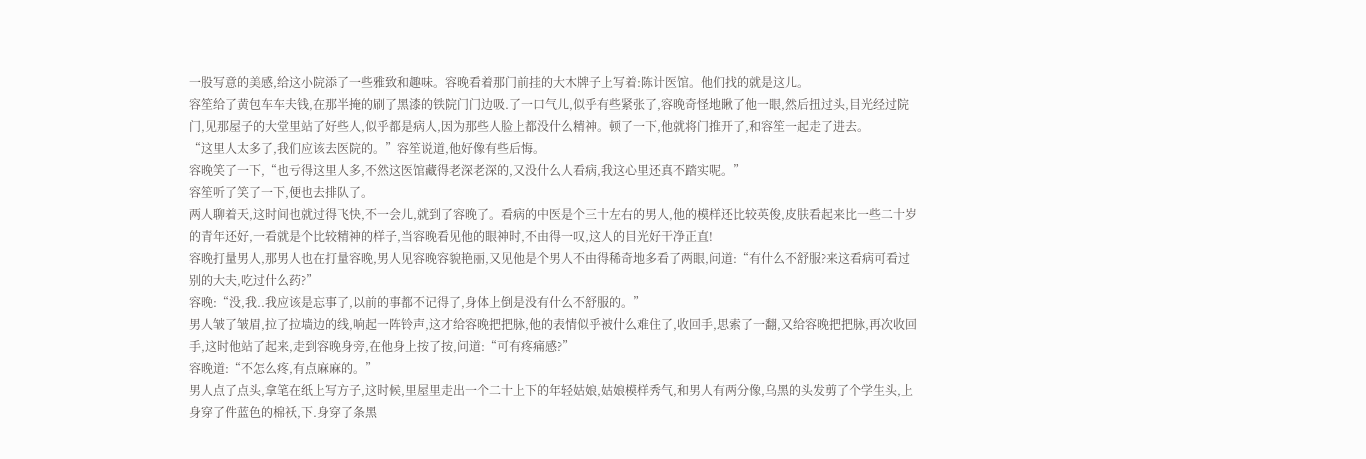一股写意的美感,给这小院添了一些雅致和趣味。容晚看着那门前挂的大木牌子上写着:陈计医馆。他们找的就是这儿。
容笙给了黄包车车夫钱,在那半掩的刷了黑漆的铁院门门边吸.了一口气儿,似乎有些紧张了,容晚奇怪地瞅了他一眼,然后扭过头,目光经过院门,见那屋子的大堂里站了好些人,似乎都是病人,因为那些人脸上都没什么精神。顿了一下,他就将门推开了,和容笙一起走了进去。
“这里人太多了,我们应该去医院的。”容笙说道,他好像有些后悔。
容晚笑了一下,“也亏得这里人多,不然这医馆藏得老深老深的,又没什么人看病,我这心里还真不踏实呢。”
容笙听了笑了一下,便也去排队了。
两人聊着天,这时间也就过得飞快,不一会儿,就到了容晚了。看病的中医是个三十左右的男人,他的模样还比较英俊,皮肤看起来比一些二十岁的青年还好,一看就是个比较精神的样子,当容晚看见他的眼神时,不由得一叹,这人的目光好干净正直!
容晚打量男人,那男人也在打量容晚,男人见容晚容貌艳丽,又见他是个男人不由得稀奇地多看了两眼,问道:“有什么不舒服?来这看病可看过别的大夫,吃过什么药?”
容晚:“没,我..我应该是忘事了,以前的事都不记得了,身体上倒是没有什么不舒服的。”
男人皱了皱眉,拉了拉墙边的线,响起一阵铃声,这才给容晚把把脉,他的表情似乎被什么难住了,收回手,思索了一翻,又给容晚把把脉,再次收回手,这时他站了起来,走到容晚身旁,在他身上按了按,问道:“可有疼痛感?”
容晚道:“不怎么疼,有点麻麻的。”
男人点了点头,拿笔在纸上写方子,这时候,里屋里走出一个二十上下的年轻姑娘,姑娘模样秀气,和男人有两分像,乌黑的头发剪了个学生头,上身穿了件蓝色的棉袄,下.身穿了条黑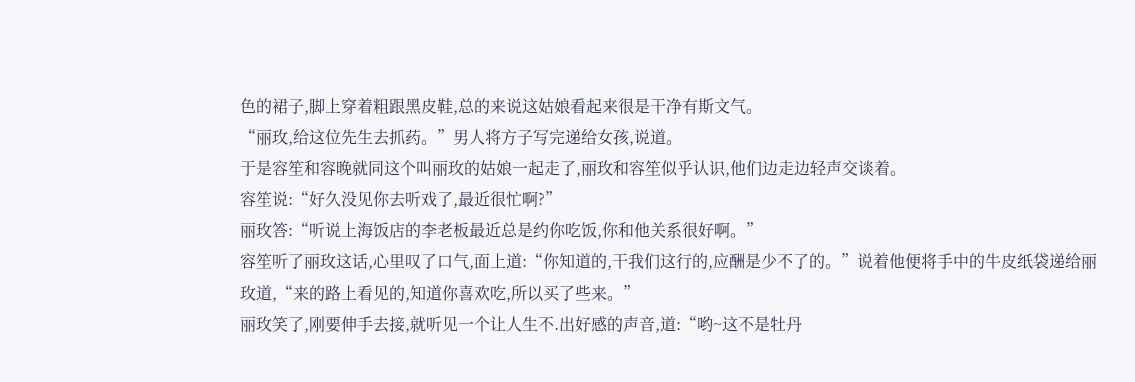色的裙子,脚上穿着粗跟黑皮鞋,总的来说这姑娘看起来很是干净有斯文气。
“丽玫,给这位先生去抓药。”男人将方子写完递给女孩,说道。
于是容笙和容晚就同这个叫丽玫的姑娘一起走了,丽玫和容笙似乎认识,他们边走边轻声交谈着。
容笙说:“好久没见你去听戏了,最近很忙啊?”
丽玫答:“听说上海饭店的李老板最近总是约你吃饭,你和他关系很好啊。”
容笙听了丽玫这话,心里叹了口气,面上道:“你知道的,干我们这行的,应酬是少不了的。”说着他便将手中的牛皮纸袋递给丽玫道,“来的路上看见的,知道你喜欢吃,所以买了些来。”
丽玫笑了,刚要伸手去接,就听见一个让人生不.出好感的声音,道:“哟~这不是牡丹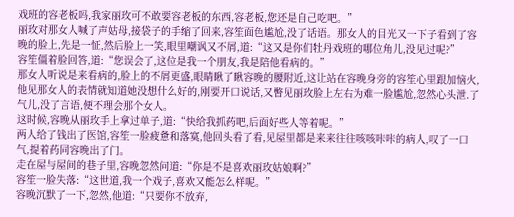戏班的容老板吗,我家丽玫可不敢要容老板的东西,容老板,您还是自己吃吧。”
丽玫对那女人喊了声姑母,接袋子的手缩了回来,容笙面色尴尬,没了话语。那女人的目光又一下子看到了容晚的脸上,先是一怔,然后脸上一笑,眼里嘲讽又不屑,道:“这又是你们牡丹戏班的哪位角儿,没见过呢?”
容笙僵着脸回答,道:“您误会了,这位是我一个朋友,我是陪他看病的。”
那女人听说是来看病的,脸上的不屑更盛,眼睛瞅了瞅容晚的腰附近,这让站在容晚身旁的容笙心里跟加恼火,他见那女人的表情就知道她没想什么好的,刚要开口说话,又瞥见丽玫脸上左右为难一脸尴尬,忽然心头泄.了气儿,没了言语,便不理会那个女人。
这时候,容晚从丽玫手上拿过单子,道:“快给我抓药吧,后面好些人等着呢。”
两人给了钱出了医馆,容笙一脸疲惫和落寞,他回头看了看,见屋里都是来来往往咳咳咔咔的病人,叹了一口气,提着药同容晚出了门。
走在屋与屋间的巷子里,容晚忽然问道:“你是不是喜欢丽玫姑娘啊?”
容笙一脸失落:“这世道,我一个戏子,喜欢又能怎么样呢。”
容晚沉默了一下,忽然,他道:“只要你不放弃,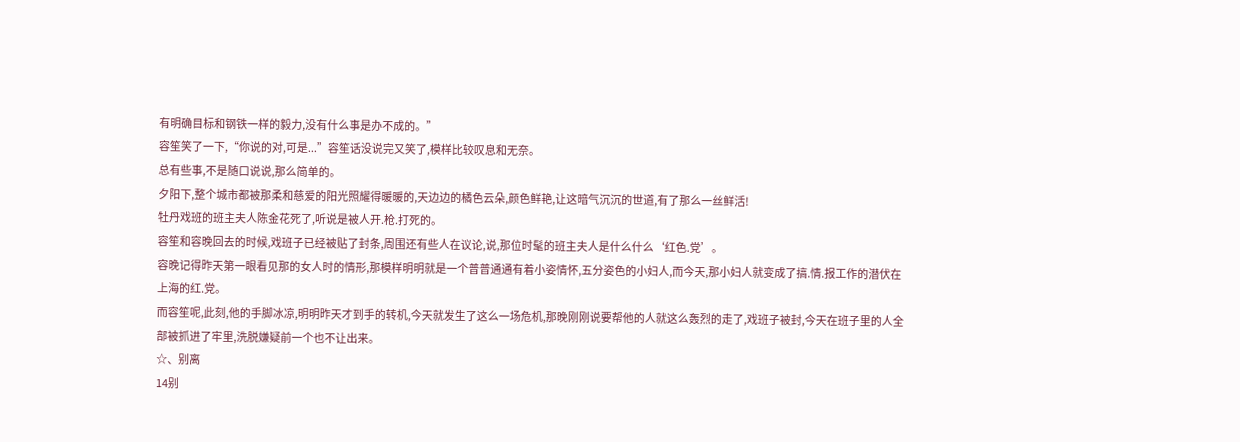有明确目标和钢铁一样的毅力,没有什么事是办不成的。”
容笙笑了一下,“你说的对,可是...”容笙话没说完又笑了,模样比较叹息和无奈。
总有些事,不是随口说说,那么简单的。
夕阳下,整个城市都被那柔和慈爱的阳光照耀得暖暖的,天边边的橘色云朵,颜色鲜艳,让这暗气沉沉的世道,有了那么一丝鲜活!
牡丹戏班的班主夫人陈金花死了,听说是被人开.枪.打死的。
容笙和容晚回去的时候,戏班子已经被贴了封条,周围还有些人在议论,说,那位时髦的班主夫人是什么什么‘红色.党’。
容晚记得昨天第一眼看见那的女人时的情形,那模样明明就是一个普普通通有着小姿情怀,五分姿色的小妇人,而今天,那小妇人就变成了搞.情.报工作的潜伏在上海的红.党。
而容笙呢,此刻,他的手脚冰凉,明明昨天才到手的转机,今天就发生了这么一场危机,那晚刚刚说要帮他的人就这么轰烈的走了,戏班子被封,今天在班子里的人全部被抓进了牢里,洗脱嫌疑前一个也不让出来。
☆、别离
14别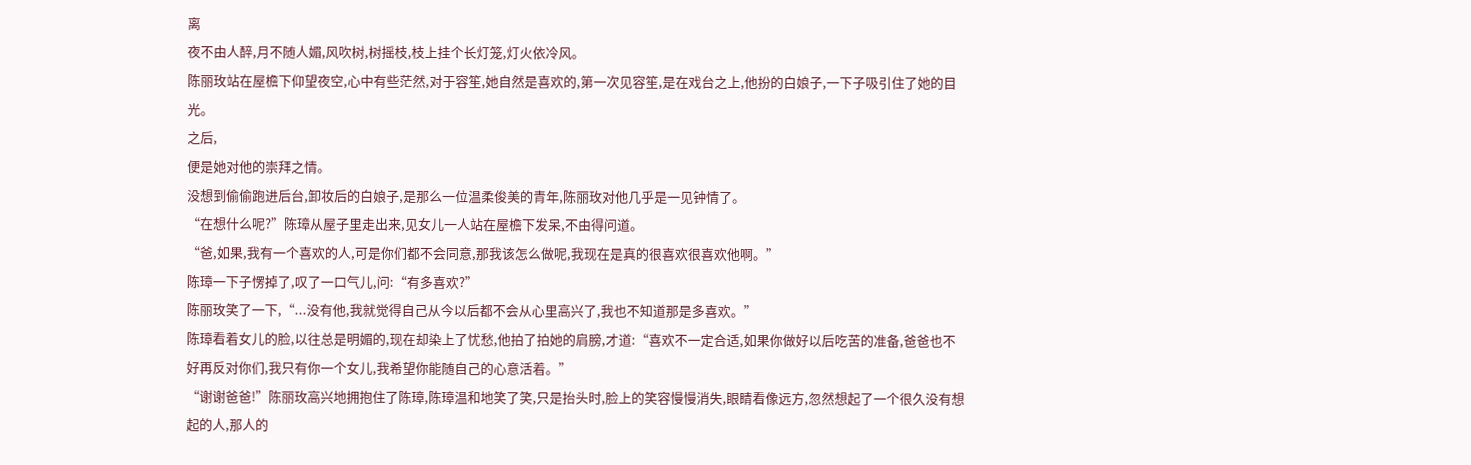离
夜不由人醉,月不随人媚,风吹树,树摇枝,枝上挂个长灯笼,灯火依冷风。
陈丽玫站在屋檐下仰望夜空,心中有些茫然,对于容笙,她自然是喜欢的,第一次见容笙,是在戏台之上,他扮的白娘子,一下子吸引住了她的目光。
之后,
便是她对他的崇拜之情。
没想到偷偷跑进后台,卸妆后的白娘子,是那么一位温柔俊美的青年,陈丽玫对他几乎是一见钟情了。
“在想什么呢?”陈璋从屋子里走出来,见女儿一人站在屋檐下发呆,不由得问道。
“爸,如果,我有一个喜欢的人,可是你们都不会同意,那我该怎么做呢,我现在是真的很喜欢很喜欢他啊。”
陈璋一下子愣掉了,叹了一口气儿,问:“有多喜欢?”
陈丽玫笑了一下,“...没有他,我就觉得自己从今以后都不会从心里高兴了,我也不知道那是多喜欢。”
陈璋看着女儿的脸,以往总是明媚的,现在却染上了忧愁,他拍了拍她的肩膀,才道:“喜欢不一定合适,如果你做好以后吃苦的准备,爸爸也不好再反对你们,我只有你一个女儿,我希望你能随自己的心意活着。”
“谢谢爸爸!”陈丽玫高兴地拥抱住了陈璋,陈璋温和地笑了笑,只是抬头时,脸上的笑容慢慢消失,眼睛看像远方,忽然想起了一个很久没有想起的人,那人的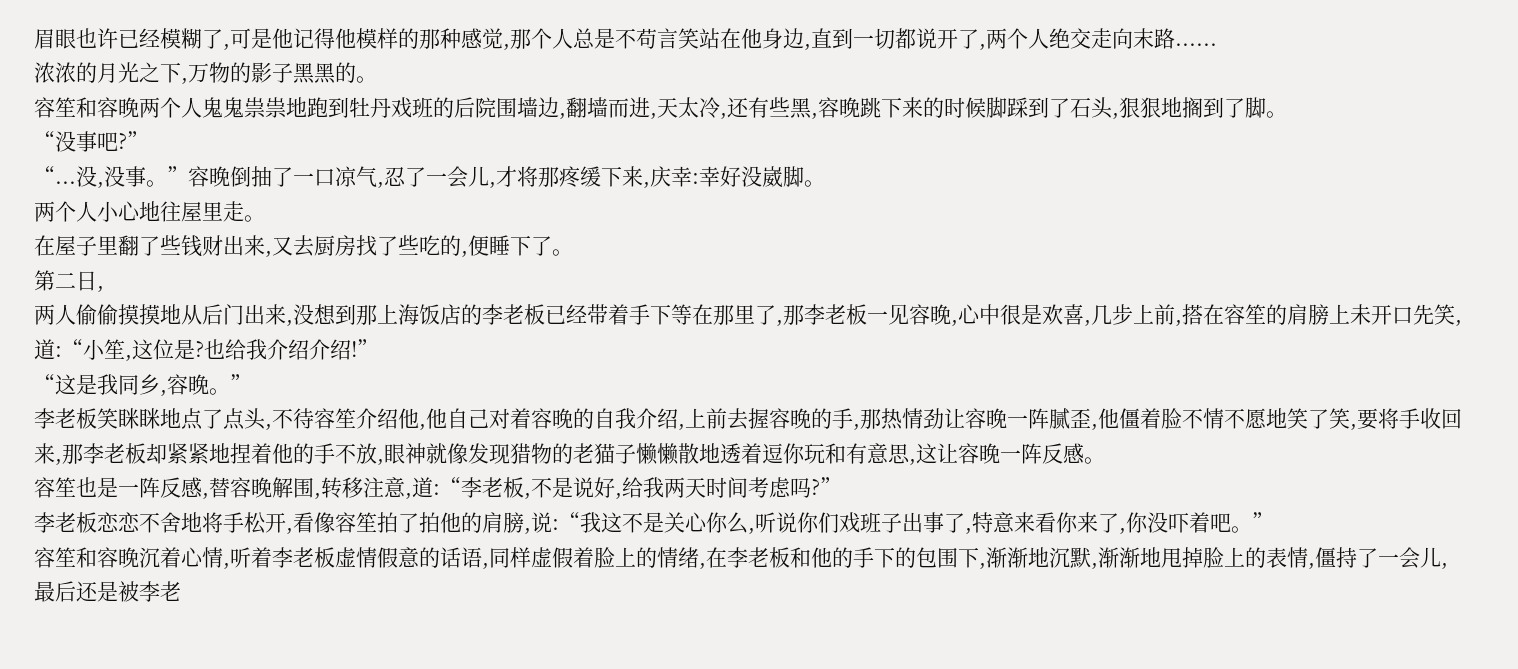眉眼也许已经模糊了,可是他记得他模样的那种感觉,那个人总是不苟言笑站在他身边,直到一切都说开了,两个人绝交走向末路......
浓浓的月光之下,万物的影子黑黑的。
容笙和容晚两个人鬼鬼祟祟地跑到牡丹戏班的后院围墙边,翻墙而进,天太冷,还有些黑,容晚跳下来的时候脚踩到了石头,狠狠地搁到了脚。
“没事吧?”
“...没,没事。”容晚倒抽了一口凉气,忍了一会儿,才将那疼缓下来,庆幸:幸好没崴脚。
两个人小心地往屋里走。
在屋子里翻了些钱财出来,又去厨房找了些吃的,便睡下了。
第二日,
两人偷偷摸摸地从后门出来,没想到那上海饭店的李老板已经带着手下等在那里了,那李老板一见容晚,心中很是欢喜,几步上前,搭在容笙的肩膀上未开口先笑,道:“小笙,这位是?也给我介绍介绍!”
“这是我同乡,容晚。”
李老板笑眯眯地点了点头,不待容笙介绍他,他自己对着容晚的自我介绍,上前去握容晚的手,那热情劲让容晚一阵腻歪,他僵着脸不情不愿地笑了笑,要将手收回来,那李老板却紧紧地捏着他的手不放,眼神就像发现猎物的老猫子懒懒散地透着逗你玩和有意思,这让容晚一阵反感。
容笙也是一阵反感,替容晚解围,转移注意,道:“李老板,不是说好,给我两天时间考虑吗?”
李老板恋恋不舍地将手松开,看像容笙拍了拍他的肩膀,说:“我这不是关心你么,听说你们戏班子出事了,特意来看你来了,你没吓着吧。”
容笙和容晚沉着心情,听着李老板虚情假意的话语,同样虚假着脸上的情绪,在李老板和他的手下的包围下,渐渐地沉默,渐渐地甩掉脸上的表情,僵持了一会儿,最后还是被李老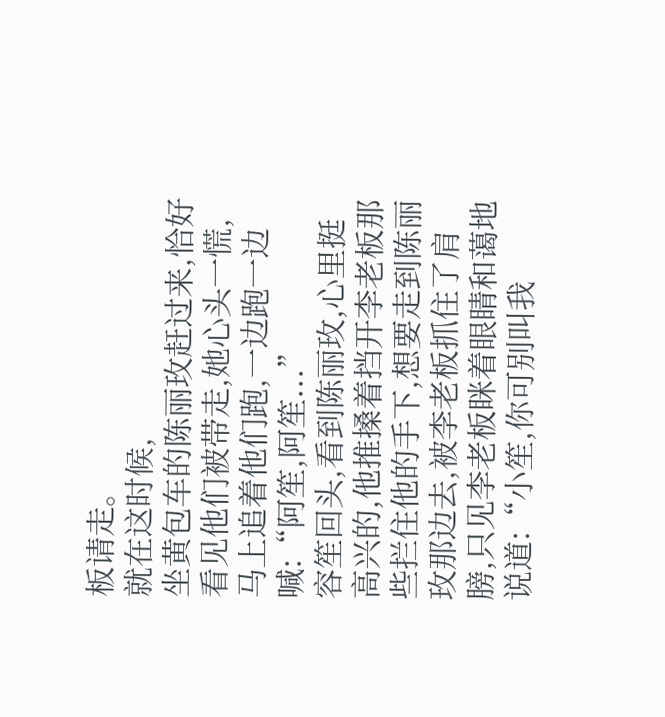板请走。
就在这时候,
坐黄包车的陈丽玫赶过来,恰好看见他们被带走,她心头一慌,马上追着他们跑,一边跑一边喊:“阿笙,阿笙...”
容笙回头,看到陈丽玫,心里挺高兴的,他推搡着挡开李老板那些拦住他的手下,想要走到陈丽玫那边去,被李老板抓住了肩膀,只见李老板眯着眼睛和蔼地说道:“小笙,你可别叫我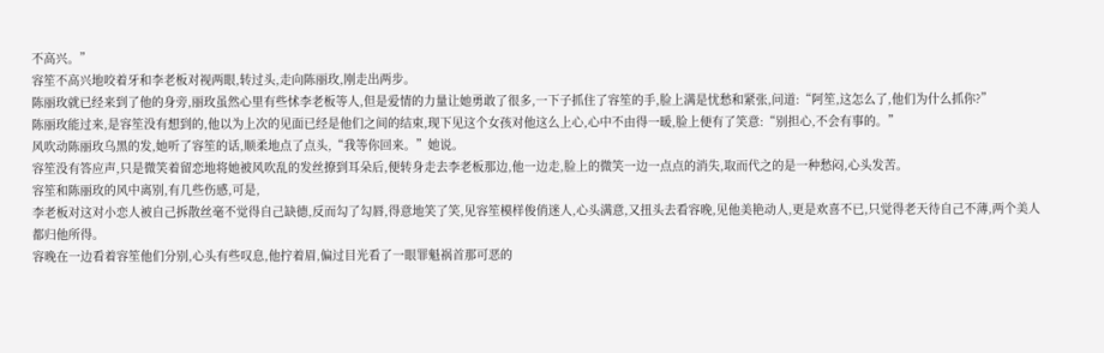不高兴。”
容笙不高兴地咬着牙和李老板对视两眼,转过头,走向陈丽玫,刚走出两步。
陈丽玫就已经来到了他的身旁,丽玫虽然心里有些怵李老板等人,但是爱情的力量让她勇敢了很多,一下子抓住了容笙的手,脸上满是忧愁和紧张,问道:“阿笙,这怎么了,他们为什么抓你?”
陈丽玫能过来,是容笙没有想到的,他以为上次的见面已经是他们之间的结束,现下见这个女孩对他这么上心,心中不由得一暖,脸上便有了笑意:“别担心,不会有事的。”
风吹动陈丽玫乌黑的发,她听了容笙的话,顺柔地点了点头,“我等你回来。”她说。
容笙没有答应声,只是微笑着留恋地将她被风吹乱的发丝撩到耳朵后,便转身走去李老板那边,他一边走,脸上的微笑一边一点点的消失,取而代之的是一种愁闷,心头发苦。
容笙和陈丽玫的风中离别,有几些伤感,可是,
李老板对这对小恋人被自己拆散丝毫不觉得自己缺德,反而勾了勾唇,得意地笑了笑,见容笙模样俊俏迷人,心头满意,又扭头去看容晚,见他美艳动人,更是欢喜不已,只觉得老天待自己不薄,两个美人都归他所得。
容晚在一边看着容笙他们分别,心头有些叹息,他拧着眉,偏过目光看了一眼罪魁祸首那可恶的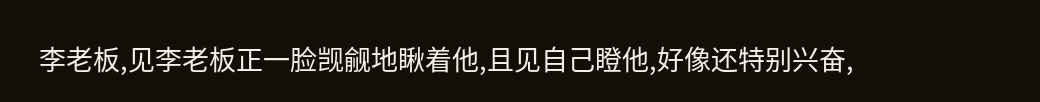李老板,见李老板正一脸觊觎地瞅着他,且见自己瞪他,好像还特别兴奋,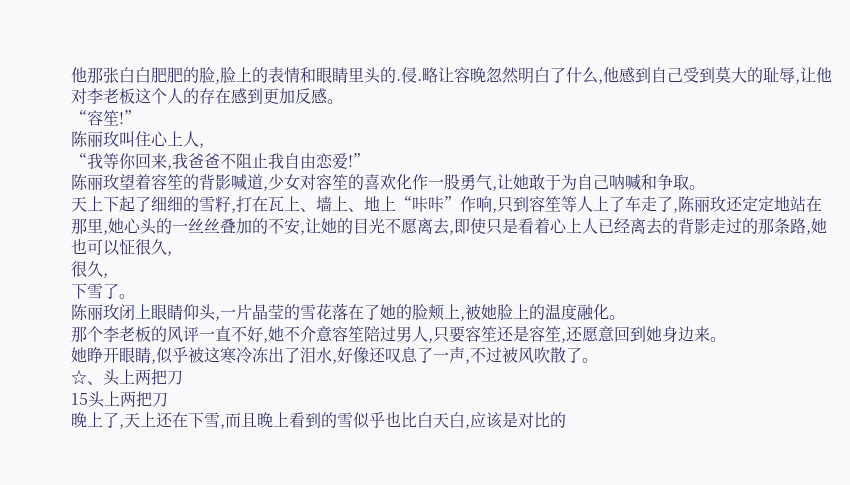他那张白白肥肥的脸,脸上的表情和眼睛里头的.侵.略让容晚忽然明白了什么,他感到自己受到莫大的耻辱,让他对李老板这个人的存在感到更加反感。
“容笙!”
陈丽玫叫住心上人,
“我等你回来,我爸爸不阻止我自由恋爱!”
陈丽玫望着容笙的背影喊道,少女对容笙的喜欢化作一股勇气,让她敢于为自己呐喊和争取。
天上下起了细细的雪籽,打在瓦上、墙上、地上“咔咔”作响,只到容笙等人上了车走了,陈丽玫还定定地站在那里,她心头的一丝丝叠加的不安,让她的目光不愿离去,即使只是看着心上人已经离去的背影走过的那条路,她也可以怔很久,
很久,
下雪了。
陈丽玫闭上眼睛仰头,一片晶莹的雪花落在了她的脸颊上,被她脸上的温度融化。
那个李老板的风评一直不好,她不介意容笙陪过男人,只要容笙还是容笙,还愿意回到她身边来。
她睁开眼睛,似乎被这寒冷冻出了泪水,好像还叹息了一声,不过被风吹散了。
☆、头上两把刀
15头上两把刀
晚上了,天上还在下雪,而且晚上看到的雪似乎也比白天白,应该是对比的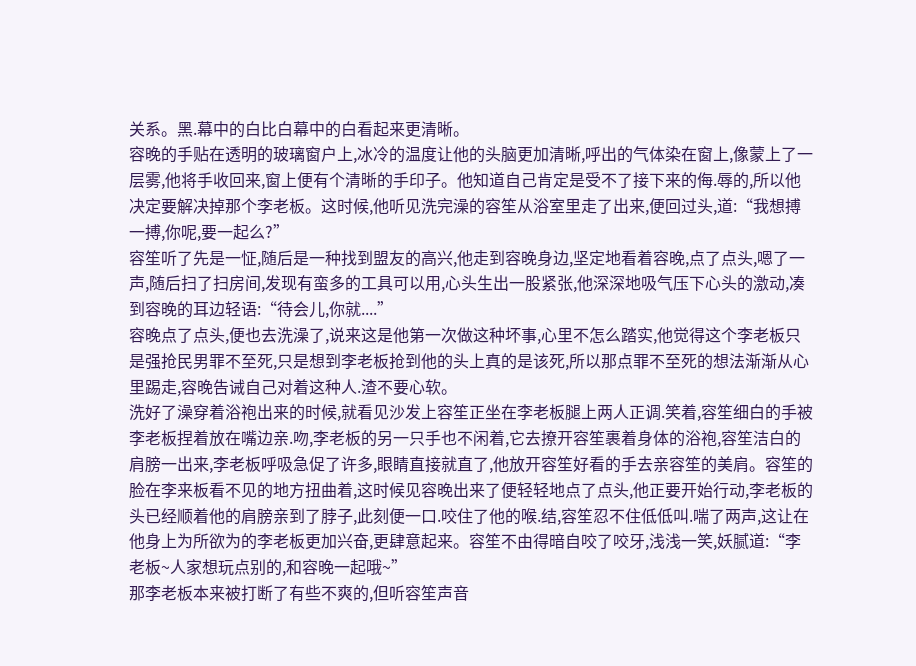关系。黑.幕中的白比白幕中的白看起来更清晰。
容晚的手贴在透明的玻璃窗户上,冰冷的温度让他的头脑更加清晰,呼出的气体染在窗上,像蒙上了一层雾,他将手收回来,窗上便有个清晰的手印子。他知道自己肯定是受不了接下来的侮.辱的,所以他决定要解决掉那个李老板。这时候,他听见洗完澡的容笙从浴室里走了出来,便回过头,道:“我想搏一搏,你呢,要一起么?”
容笙听了先是一怔,随后是一种找到盟友的高兴,他走到容晚身边,坚定地看着容晚,点了点头,嗯了一声,随后扫了扫房间,发现有蛮多的工具可以用,心头生出一股紧张,他深深地吸气压下心头的激动,凑到容晚的耳边轻语:“待会儿,你就....”
容晚点了点头,便也去洗澡了,说来这是他第一次做这种坏事,心里不怎么踏实,他觉得这个李老板只是强抢民男罪不至死,只是想到李老板抢到他的头上真的是该死,所以那点罪不至死的想法渐渐从心里踢走,容晚告诫自己对着这种人.渣不要心软。
洗好了澡穿着浴袍出来的时候,就看见沙发上容笙正坐在李老板腿上两人正调.笑着,容笙细白的手被李老板捏着放在嘴边亲.吻,李老板的另一只手也不闲着,它去撩开容笙裹着身体的浴袍,容笙洁白的肩膀一出来,李老板呼吸急促了许多,眼睛直接就直了,他放开容笙好看的手去亲容笙的美肩。容笙的脸在李来板看不见的地方扭曲着,这时候见容晚出来了便轻轻地点了点头,他正要开始行动,李老板的头已经顺着他的肩膀亲到了脖子,此刻便一口.咬住了他的喉.结,容笙忍不住低低叫.喘了两声,这让在他身上为所欲为的李老板更加兴奋,更肆意起来。容笙不由得暗自咬了咬牙,浅浅一笑,妖腻道:“李老板~人家想玩点别的,和容晚一起哦~”
那李老板本来被打断了有些不爽的,但听容笙声音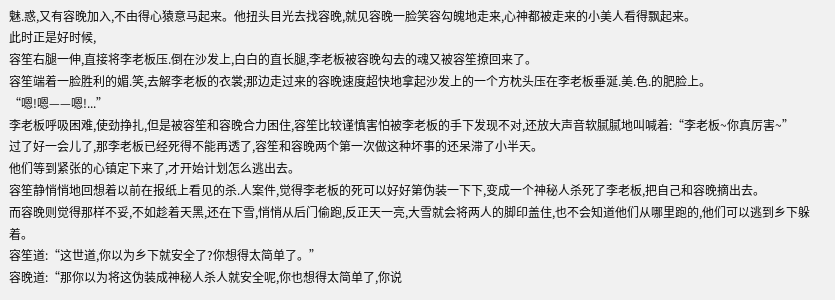魅.惑,又有容晚加入,不由得心猿意马起来。他扭头目光去找容晚,就见容晚一脸笑容勾魄地走来,心神都被走来的小美人看得飘起来。
此时正是好时候,
容笙右腿一伸,直接将李老板压.倒在沙发上,白白的直长腿,李老板被容晚勾去的魂又被容笙撩回来了。
容笙端着一脸胜利的媚.笑,去解李老板的衣裳;那边走过来的容晚速度超快地拿起沙发上的一个方枕头压在李老板垂涎.美.色.的肥脸上。
“嗯!嗯——嗯!...”
李老板呼吸困难,使劲挣扎,但是被容笙和容晚合力困住,容笙比较谨慎害怕被李老板的手下发现不对,还放大声音软腻腻地叫喊着:“李老板~你真厉害~”
过了好一会儿了,那李老板已经死得不能再透了,容笙和容晚两个第一次做这种坏事的还呆滞了小半天。
他们等到紧张的心镇定下来了,才开始计划怎么逃出去。
容笙静悄悄地回想着以前在报纸上看见的杀.人案件,觉得李老板的死可以好好第伪装一下下,变成一个神秘人杀死了李老板,把自己和容晚摘出去。
而容晚则觉得那样不妥,不如趁着天黑,还在下雪,悄悄从后门偷跑,反正天一亮,大雪就会将两人的脚印盖住,也不会知道他们从哪里跑的,他们可以逃到乡下躲着。
容笙道:“这世道,你以为乡下就安全了?你想得太简单了。”
容晚道:“那你以为将这伪装成神秘人杀人就安全呢,你也想得太简单了,你说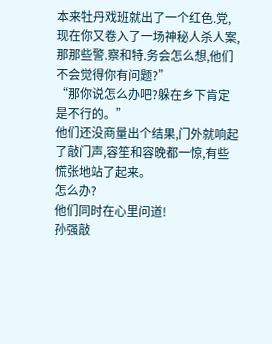本来牡丹戏班就出了一个红色.党,现在你又卷入了一场神秘人杀人案,那那些警.察和特.务会怎么想,他们不会觉得你有问题?”
“那你说怎么办吧?躲在乡下肯定是不行的。”
他们还没商量出个结果,门外就响起了敲门声,容笙和容晚都一惊,有些慌张地站了起来。
怎么办?
他们同时在心里问道!
孙强敲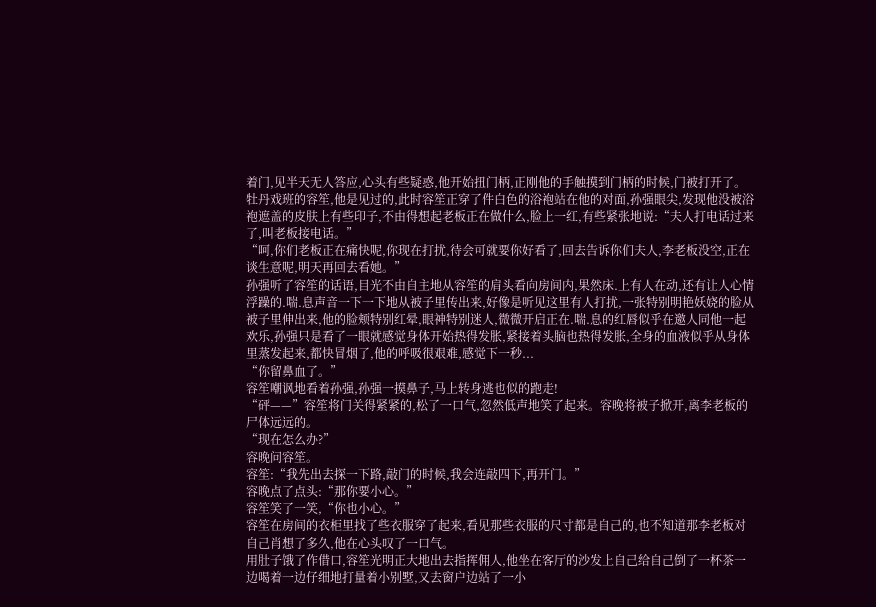着门,见半天无人答应,心头有些疑惑,他开始扭门柄,正刚他的手触摸到门柄的时候,门被打开了。
牡丹戏班的容笙,他是见过的,此时容笙正穿了件白色的浴袍站在他的对面,孙强眼尖,发现他没被浴袍遮盖的皮肤上有些印子,不由得想起老板正在做什么,脸上一红,有些紧张地说:“夫人打电话过来了,叫老板接电话。”
“呵,你们老板正在痛快呢,你现在打扰,待会可就要你好看了,回去告诉你们夫人,李老板没空,正在谈生意呢,明天再回去看她。”
孙强听了容笙的话语,目光不由自主地从容笙的肩头看向房间内,果然床.上有人在动,还有让人心情浮躁的.喘.息声音一下一下地从被子里传出来,好像是听见这里有人打扰,一张特别明艳妖娆的脸从被子里伸出来,他的脸颊特别红晕,眼神特别迷人,微微开启正在.喘.息的红唇似乎在邀人同他一起欢乐,孙强只是看了一眼就感觉身体开始热得发胀,紧接着头脑也热得发胀,全身的血液似乎从身体里蒸发起来,都快冒烟了,他的呼吸很艰难,感觉下一秒...
“你留鼻血了。”
容笙嘲讽地看着孙强,孙强一摸鼻子,马上转身逃也似的跑走!
“砰——”容笙将门关得紧紧的,松了一口气,忽然低声地笑了起来。容晚将被子掀开,离李老板的尸体远远的。
“现在怎么办?”
容晚问容笙。
容笙:“我先出去探一下路,敲门的时候,我会连敲四下,再开门。”
容晚点了点头:“那你要小心。”
容笙笑了一笑,“你也小心。”
容笙在房间的衣柜里找了些衣服穿了起来,看见那些衣服的尺寸都是自己的,也不知道那李老板对自己肖想了多久,他在心头叹了一口气。
用肚子饿了作借口,容笙光明正大地出去指挥佣人,他坐在客厅的沙发上自己给自己倒了一杯茶一边喝着一边仔细地打量着小别墅,又去窗户边站了一小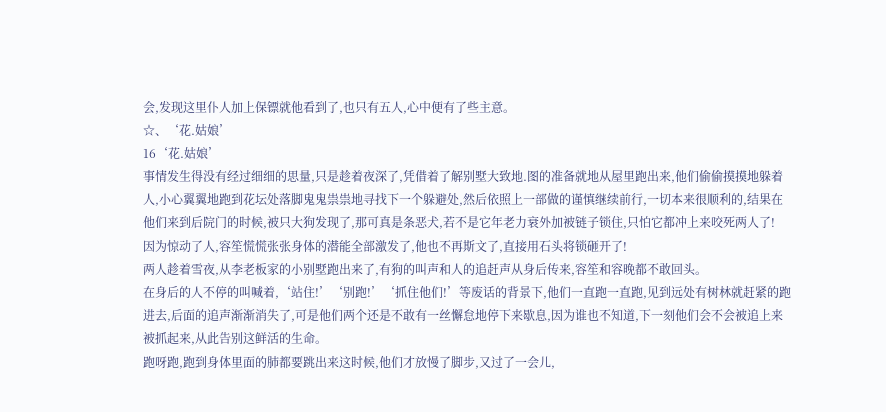会,发现这里仆人加上保镖就他看到了,也只有五人,心中便有了些主意。
☆、‘花.姑娘’
16‘花.姑娘’
事情发生得没有经过细细的思量,只是趁着夜深了,凭借着了解别墅大致地.图的准备就地从屋里跑出来,他们偷偷摸摸地躲着人,小心翼翼地跑到花坛处落脚鬼鬼祟祟地寻找下一个躲避处,然后依照上一部做的谨慎继续前行,一切本来很顺利的,结果在他们来到后院门的时候,被只大狗发现了,那可真是条恶犬,若不是它年老力衰外加被链子锁住,只怕它都冲上来咬死两人了!
因为惊动了人,容笙慌慌张张身体的潜能全部激发了,他也不再斯文了,直接用石头将锁砸开了!
两人趁着雪夜,从李老板家的小别墅跑出来了,有狗的叫声和人的追赶声从身后传来,容笙和容晚都不敢回头。
在身后的人不停的叫喊着,‘站住!’‘别跑!’‘抓住他们!’等废话的背景下,他们一直跑一直跑,见到远处有树林就赶紧的跑进去,后面的追声渐渐消失了,可是他们两个还是不敢有一丝懈怠地停下来歇息,因为谁也不知道,下一刻他们会不会被追上来被抓起来,从此告别这鲜活的生命。
跑呀跑,跑到身体里面的肺都要跳出来这时候,他们才放慢了脚步,又过了一会儿,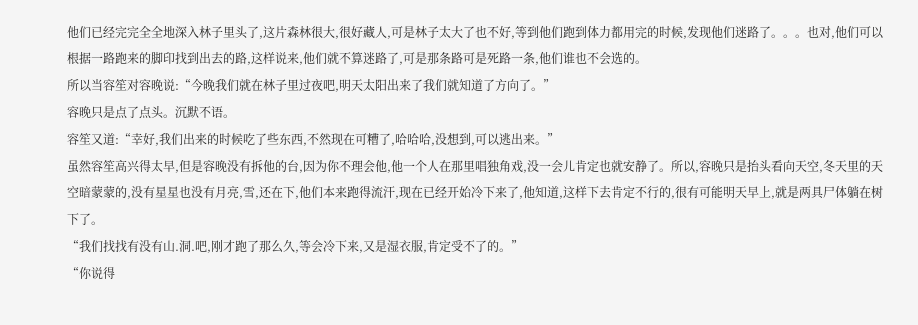他们已经完完全全地深入林子里头了,这片森林很大,很好藏人,可是林子太大了也不好,等到他们跑到体力都用完的时候,发现他们迷路了。。。也对,他们可以根据一路跑来的脚印找到出去的路,这样说来,他们就不算迷路了,可是那条路可是死路一条,他们谁也不会选的。
所以当容笙对容晚说:“今晚我们就在林子里过夜吧,明天太阳出来了我们就知道了方向了。”
容晚只是点了点头。沉默不语。
容笙又道:“幸好,我们出来的时候吃了些东西,不然现在可糟了,哈哈哈,没想到,可以逃出来。”
虽然容笙高兴得太早,但是容晚没有拆他的台,因为你不理会他,他一个人在那里唱独角戏,没一会儿肯定也就安静了。所以,容晚只是抬头看向天空,冬天里的天空暗蒙蒙的,没有星星也没有月亮,雪,还在下,他们本来跑得流汗,现在已经开始冷下来了,他知道,这样下去肯定不行的,很有可能明天早上,就是两具尸体躺在树下了。
“我们找找有没有山.洞.吧,刚才跑了那么久,等会冷下来,又是湿衣服,肯定受不了的。”
“你说得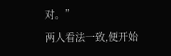对。”
两人看法一致,便开始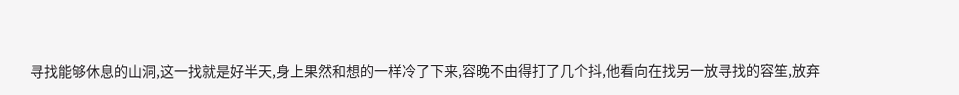寻找能够休息的山洞,这一找就是好半天,身上果然和想的一样冷了下来,容晚不由得打了几个抖,他看向在找另一放寻找的容笙,放弃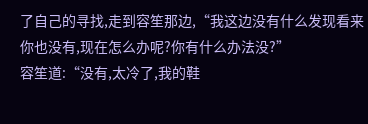了自己的寻找,走到容笙那边,“我这边没有什么发现看来你也没有,现在怎么办呢?你有什么办法没?”
容笙道:“没有,太冷了,我的鞋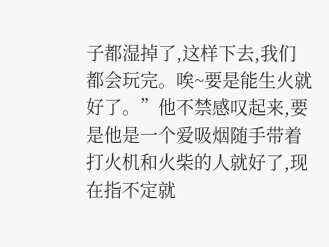子都湿掉了,这样下去,我们都会玩完。唉~要是能生火就好了。”他不禁感叹起来,要是他是一个爱吸烟随手带着打火机和火柴的人就好了,现在指不定就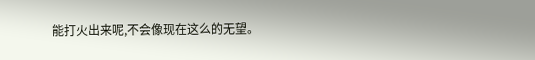能打火出来呢,不会像现在这么的无望。